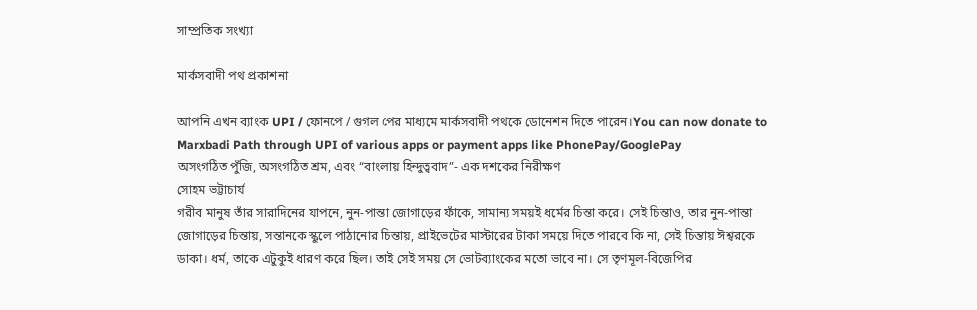সাম্প্রতিক সংখ্যা

মার্কসবাদী পথ প্রকাশনা

আপনি এখন ব্যাংক UPI / ফোনপে / গুগল পের মাধ্যমে মার্কসবাদী পথকে ডোনেশন দিতে পারেন।You can now donate to Marxbadi Path through UPI of various apps or payment apps like PhonePay/GooglePay
অসংগঠিত পুঁজি, অসংগঠিত শ্রম, এবং “বাংলায় হিন্দুত্ববাদ”- এক দশকের নিরীক্ষণ
সোহম ভট্টাচার্য
গরীব মানুষ তাঁর সারাদিনের যাপনে, নুন-পান্তা জোগাড়ের ফাঁকে, সামান্য সময়ই ধর্মের চিন্তা করে। সেই চিন্তাও, তার নুন-পান্তা জোগাড়ের চিন্তায়, সন্তানকে স্কুলে পাঠানোর চিন্তায়, প্রাইভেটের মাস্টারের টাকা সময়ে দিতে পারবে কি না, সেই চিন্তায় ঈশ্বরকে ডাকা। ধর্ম, তাকে এটুকুই ধারণ করে ছিল। তাই সেই সময় সে ভোটব্যাংকের মতো ভাবে না। সে তৃণমূল-বিজেপির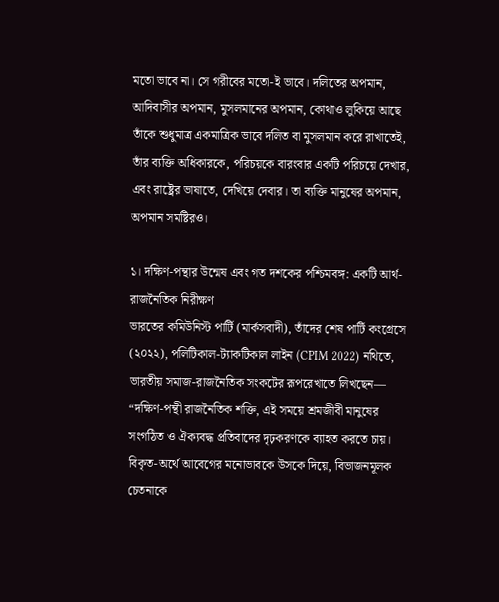মতো ভাবে না। সে গরীবের মতো-ই ভাবে। দলিতের অপমান, আদিবাসীর অপমান, মুসলমানের অপমান, কোথাও লুকিয়ে আছে তাঁকে শুধুমাত্র একমাত্রিক ভাবে দলিত বা মুসলমান করে রাখাতেই, তাঁর ব্যক্তি অধিকারকে, পরিচয়কে বারংবার একটি পরিচয়ে দেখার, এবং রাষ্ট্রের ভাষাতে, দেখিয়ে দেবার। তা ব্যক্তি মানুষের অপমান, অপমান সমষ্টিরও।

১। দক্ষিণ-পন্থার উন্মেষ এবং গত দশকের পশ্চিমবঙ্গ: একটি আর্থ-রাজনৈতিক নিরীক্ষণ
ভারতের কমিউনিস্ট পার্টি (মার্কসবাদী), তাঁদের শেষ পার্টি কংগ্রেসে (২০২২), পলিটিকাল-ট্যাকটিকাল লাইন (CPIM 2022) নথিতে, ভারতীয় সমাজ-রাজনৈতিক সংকটের রূপরেখাতে লিখছেন—
“দক্ষিণ-পন্থী রাজনৈতিক শক্তি, এই সময়ে শ্রমজীবী মানুষের সংগঠিত ও ঐক্যবদ্ধ প্রতিবাদের দৃঢ়করণকে ব্যাহত করতে চায়। বিকৃত-অর্থে আবেগের মনোভাবকে উসকে দিয়ে, বিভাজনমূলক চেতনাকে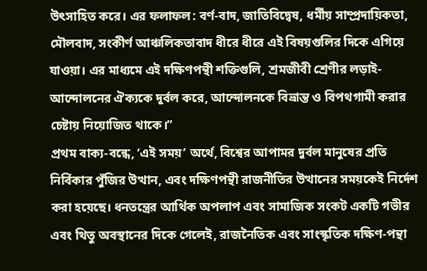উৎসাহিত করে। এর ফলাফল: বর্ণ-বাদ, জাতিবিদ্বেষ, ধর্মীয় সাম্প্রদায়িকতা, মৌলবাদ, সংকীর্ণ আঞ্চলিকতাবাদ ধীরে ধীরে এই বিষয়গুলির দিকে এগিয়ে যাওয়া। এর মাধ্যমে এই দক্ষিণপন্থী শক্তিগুলি, শ্রমজীবী শ্রেণীর লড়াই-আন্দোলনের ঐক্যকে দুর্বল করে, আন্দোলনকে বিভ্রান্ত ও বিপথগামী করার চেষ্টায় নিয়োজিত থাকে।”
প্রথম বাক্য-বন্ধে, ‘এই সময়’ অর্থে, বিশ্বের আপামর দুর্বল মানুষের প্রতি নির্বিকার পুঁজির উত্থান, এবং দক্ষিণপন্থী রাজনীতির উত্থানের সময়কেই নির্দেশ করা হয়েছে। ধনতন্ত্রের আর্থিক অপলাপ এবং সামাজিক সংকট একটি গভীর এবং থিতু অবস্থানের দিকে গেলেই, রাজনৈতিক এবং সাংস্কৃতিক দক্ষিণ-পন্থা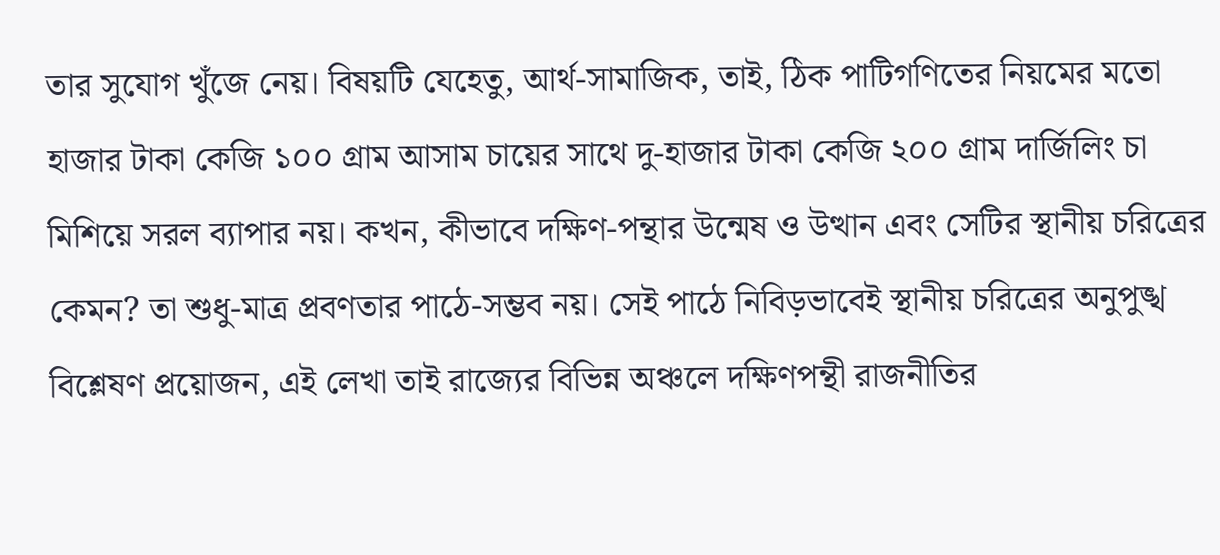তার সুযোগ খুঁজে নেয়। বিষয়টি যেহেতু, আর্থ-সামাজিক, তাই, ঠিক পাটিগণিতের নিয়মের মতো হাজার টাকা কেজি ১০০ গ্রাম আসাম চায়ের সাথে দু-হাজার টাকা কেজি ২০০ গ্রাম দার্জিলিং চা মিশিয়ে সরল ব্যাপার নয়। কখন, কীভাবে দক্ষিণ-পন্থার উন্মেষ ও উত্থান এবং সেটির স্থানীয় চরিত্রের কেমন? তা শুধু-মাত্র প্রবণতার পাঠে-সম্ভব নয়। সেই পাঠে নিবিড়ভাবেই স্থানীয় চরিত্রের অনুপুঙ্খ বিশ্লেষণ প্রয়োজন, এই লেখা তাই রাজ্যের বিভিন্ন অঞ্চলে দক্ষিণপন্থী রাজনীতির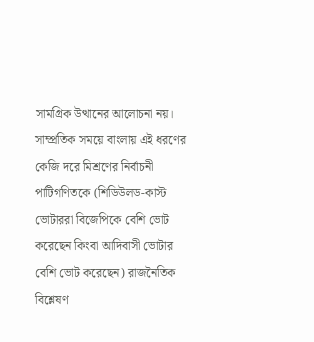সামগ্রিক উত্থানের আলোচনা নয়। সাম্প্রতিক সময়ে বাংলায় এই ধরণের কেজি দরে মিশ্রণের নির্বাচনী পাটিগণিতকে (শিডিউলড-কাস্ট ভোটাররা বিজেপিকে বেশি ভোট করেছেন কিংবা আদিবাসী ভোটার বেশি ভোট করেছেন) রাজনৈতিক বিশ্লেষণ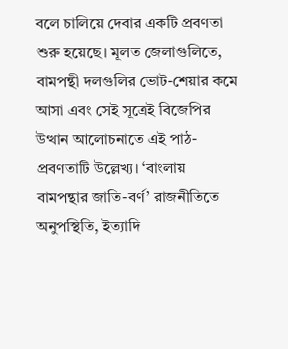বলে চালিয়ে দেবার একটি প্রবণতা শুরু হয়েছে। মূলত জেলাগুলিতে, বামপন্থী দলগুলির ভোট-শেয়ার কমে আসা এবং সেই সূত্রেই বিজেপির উত্থান আলোচনাতে এই পাঠ-প্রবণতাটি উল্লেখ্য। ‘বাংলায় বামপন্থার জাতি-বর্ণ’ রাজনীতিতে অনুপস্থিতি, ইত্যাদি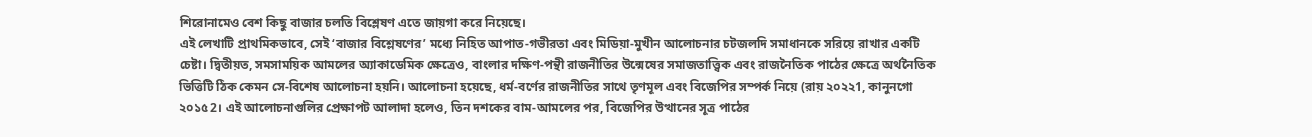শিরোনামেও বেশ কিছু বাজার চলতি বিশ্লেষণ এতে জায়গা করে নিয়েছে।
এই লেখাটি প্রাথমিকভাবে, সেই ‘বাজার বিশ্লেষণের’ মধ্যে নিহিত আপাত-গভীরতা এবং মিডিয়া-মুখীন আলোচনার চটজলদি সমাধানকে সরিয়ে রাখার একটি চেষ্টা। দ্বিতীয়ত, সমসাময়িক আমলের অ্যাকাডেমিক ক্ষেত্রেও, বাংলার দক্ষিণ-পন্থী রাজনীতির উন্মেষের সমাজতাত্ত্বিক এবং রাজনৈতিক পাঠের ক্ষেত্রে অর্থনৈতিক ভিত্তিটি ঠিক কেমন সে-বিশেষ আলোচনা হয়নি। আলোচনা হয়েছে, ধর্ম-বর্ণের রাজনীতির সাথে তৃণমূল এবং বিজেপির সম্পর্ক নিয়ে (রায় ২০২২1, কানুনগো ২০১৫2। এই আলোচনাগুলির প্রেক্ষাপট আলাদা হলেও, তিন দশকের বাম-আমলের পর, বিজেপির উত্থানের সূত্র পাঠের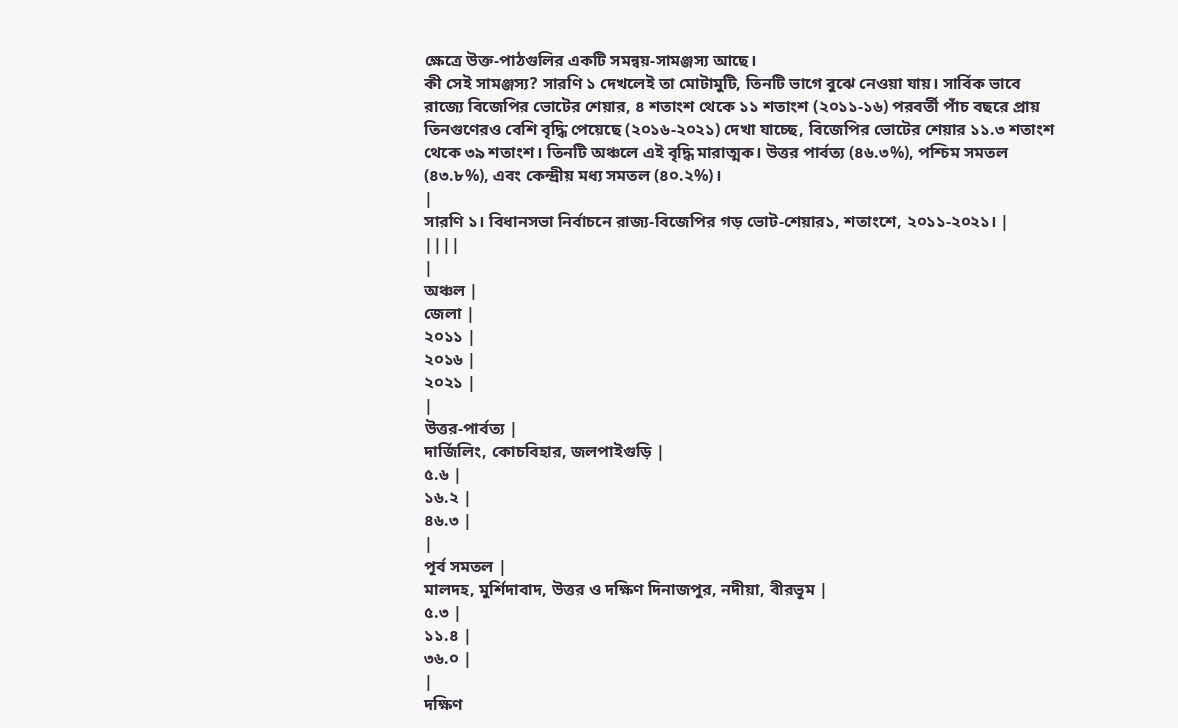ক্ষেত্রে উক্ত-পাঠগুলির একটি সমন্বয়-সামঞ্জস্য আছে।
কী সেই সামঞ্জস্য? সারণি ১ দেখলেই তা মোটামুটি, তিনটি ভাগে বুঝে নেওয়া যায়। সার্বিক ভাবে রাজ্যে বিজেপির ভোটের শেয়ার, ৪ শতাংশ থেকে ১১ শতাংশ (২০১১-১৬) পরবর্তী পাঁচ বছরে প্রায় তিনগুণেরও বেশি বৃদ্ধি পেয়েছে (২০১৬-২০২১) দেখা যাচ্ছে, বিজেপির ভোটের শেয়ার ১১.৩ শতাংশ থেকে ৩৯ শতাংশ। তিনটি অঞ্চলে এই বৃদ্ধি মারাত্মক। উত্তর পার্বত্য (৪৬.৩%), পশ্চিম সমতল (৪৩.৮%), এবং কেন্দ্রীয় মধ্য সমতল (৪০.২%)।
|
সারণি ১। বিধানসভা নির্বাচনে রাজ্য-বিজেপির গড় ভোট-শেয়ার১, শতাংশে, ২০১১-২০২১। |
||||
|
অঞ্চল |
জেলা |
২০১১ |
২০১৬ |
২০২১ |
|
উত্তর-পার্বত্য |
দার্জিলিং, কোচবিহার, জলপাইগুড়ি |
৫.৬ |
১৬.২ |
৪৬.৩ |
|
পূর্ব সমতল |
মালদহ, মুর্শিদাবাদ, উত্তর ও দক্ষিণ দিনাজপুর, নদীয়া, বীরভূম |
৫.৩ |
১১.৪ |
৩৬.০ |
|
দক্ষিণ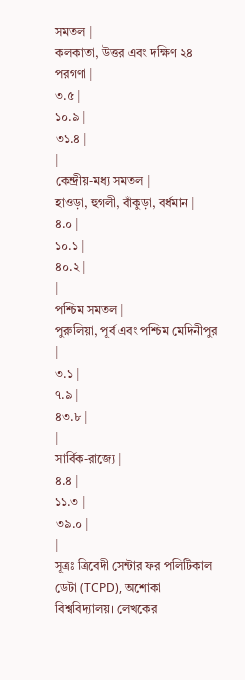সমতল |
কলকাতা, উত্তর এবং দক্ষিণ ২৪ পরগণা |
৩.৫ |
১০.৯ |
৩১.৪ |
|
কেন্দ্রীয়-মধ্য সমতল |
হাওড়া, হুগলী, বাঁকুড়া, বর্ধমান |
৪.০ |
১০.১ |
৪০.২ |
|
পশ্চিম সমতল |
পুরুলিয়া, পূর্ব এবং পশ্চিম মেদিনীপুর |
৩.১ |
৭.৯ |
৪৩.৮ |
|
সার্বিক-রাজ্যে |
৪.৪ |
১১.৩ |
৩৯.০ |
|
সূত্রঃ ত্রিবেদী সেন্টার ফর পলিটিকাল ডেটা (TCPD), অশোকা বিশ্ববিদ্যালয়। লেখকের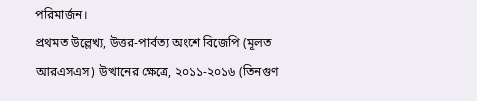পরিমার্জন।
প্রথমত উল্লেখ্য, উত্তর-পার্বত্য অংশে বিজেপি (মূলত আরএসএস) উত্থানের ক্ষেত্রে, ২০১১-২০১৬ (তিনগুণ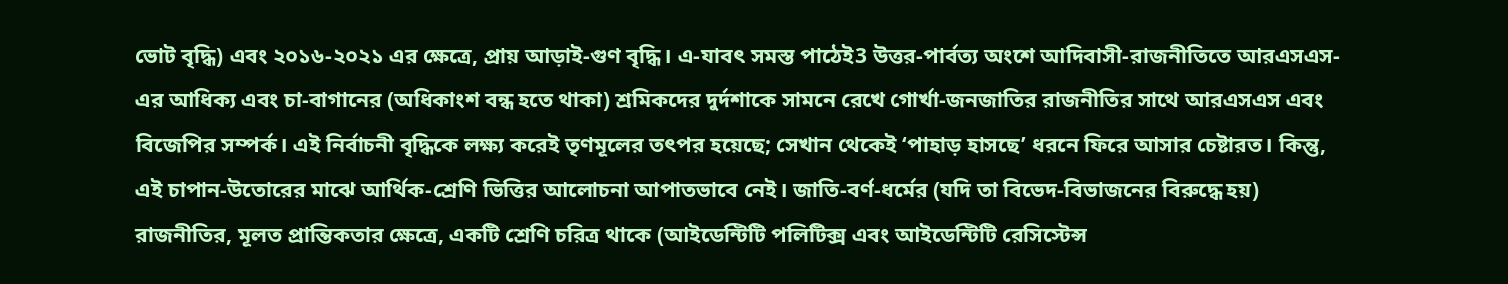ভোট বৃদ্ধি) এবং ২০১৬-২০২১ এর ক্ষেত্রে, প্রায় আড়াই-গুণ বৃদ্ধি। এ-যাবৎ সমস্ত পাঠেই3 উত্তর-পার্বত্য অংশে আদিবাসী-রাজনীতিতে আরএসএস-এর আধিক্য এবং চা-বাগানের (অধিকাংশ বন্ধ হতে থাকা) শ্রমিকদের দুর্দশাকে সামনে রেখে গোর্খা-জনজাতির রাজনীতির সাথে আরএসএস এবং বিজেপির সম্পর্ক। এই নির্বাচনী বৃদ্ধিকে লক্ষ্য করেই তৃণমূলের তৎপর হয়েছে; সেখান থেকেই ‘পাহাড় হাসছে’ ধরনে ফিরে আসার চেষ্টারত। কিন্তু, এই চাপান-উতোরের মাঝে আর্থিক-শ্রেণি ভিত্তির আলোচনা আপাতভাবে নেই। জাতি-বর্ণ-ধর্মের (যদি তা বিভেদ-বিভাজনের বিরুদ্ধে হয়) রাজনীতির, মূলত প্রান্তিকতার ক্ষেত্রে, একটি শ্রেণি চরিত্র থাকে (আইডেন্টিটি পলিটিক্স এবং আইডেন্টিটি রেসিস্টেন্স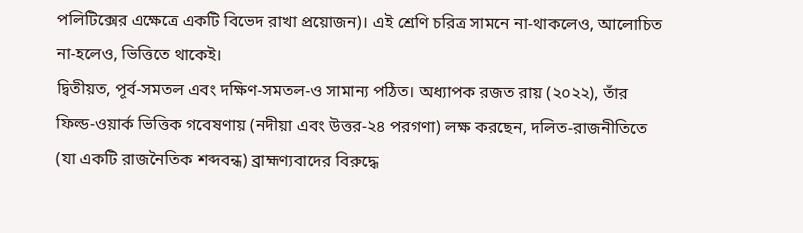পলিটিক্সের এক্ষেত্রে একটি বিভেদ রাখা প্রয়োজন)। এই শ্রেণি চরিত্র সামনে না-থাকলেও, আলোচিত না-হলেও, ভিত্তিতে থাকেই।
দ্বিতীয়ত, পূর্ব-সমতল এবং দক্ষিণ-সমতল-ও সামান্য পঠিত। অধ্যাপক রজত রায় (২০২২), তাঁর ফিল্ড-ওয়ার্ক ভিত্তিক গবেষণায় (নদীয়া এবং উত্তর-২৪ পরগণা) লক্ষ করছেন, দলিত-রাজনীতিতে (যা একটি রাজনৈতিক শব্দবন্ধ) ব্রাহ্মণ্যবাদের বিরুদ্ধে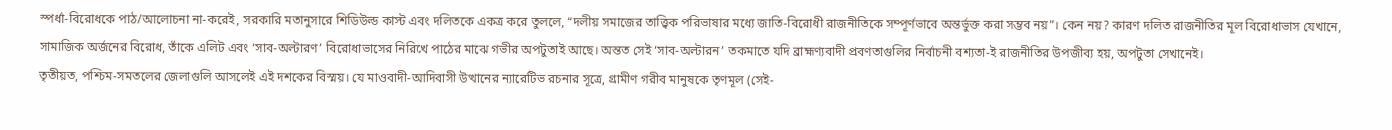স্পর্ধা-বিরোধকে পাঠ/আলোচনা না-করেই, সরকারি মতানুসারে শিডিউল্ড কাস্ট এবং দলিতকে একত্র করে তুললে, “দলীয় সমাজের তাত্ত্বিক পরিভাষার মধ্যে জাতি-বিরোধী রাজনীতিকে সম্পূর্ণভাবে অন্তর্ভুক্ত করা সম্ভব নয়”। কেন নয়? কারণ দলিত রাজনীতির মূল বিরোধাভাস যেখানে, সামাজিক অর্জনের বিরোধ, তাঁকে এলিট এবং ‘সাব-অল্টারণ’ বিরোধাভাসের নিরিখে পাঠের মাঝে গভীর অপটুতাই আছে। অন্তত সেই ‘সাব-অল্টারন’ তকমাতে যদি ব্রাহ্মণ্যবাদী প্রবণতাগুলির নির্বাচনী বশ্যতা-ই রাজনীতির উপজীব্য হয়, অপটুতা সেখানেই।
তৃতীয়ত, পশ্চিম-সমতলের জেলাগুলি আসলেই এই দশকের বিস্ময়। যে মাওবাদী-আদিবাসী উত্থানের ন্যারেটিভ রচনার সূত্রে, গ্রামীণ গরীব মানুষকে তৃণমূল (সেই-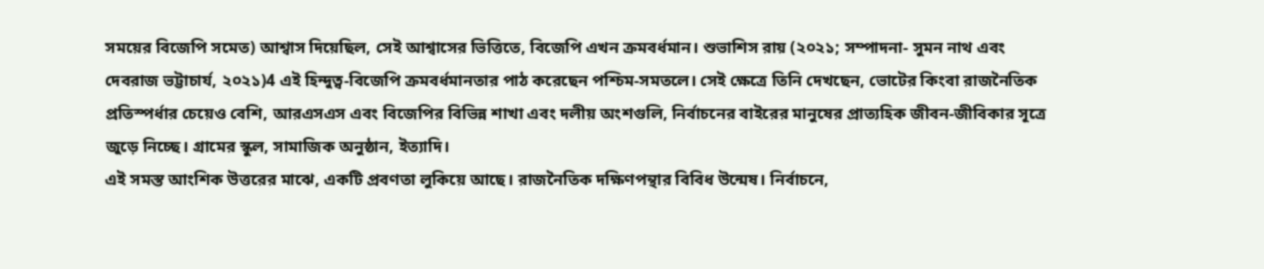সময়ের বিজেপি সমেত) আশ্বাস দিয়েছিল, সেই আশ্বাসের ভিত্তিতে, বিজেপি এখন ক্রমবর্ধমান। শুভাশিস রায় (২০২১; সম্পাদনা- সুমন নাথ এবং দেবরাজ ভট্টাচার্য, ২০২১)4 এই হিন্দুত্ব-বিজেপি ক্রমবর্ধমানতার পাঠ করেছেন পশ্চিম-সমতলে। সেই ক্ষেত্রে তিনি দেখছেন, ভোটের কিংবা রাজনৈতিক প্রতিস্পর্ধার চেয়েও বেশি, আরএসএস এবং বিজেপির বিভিন্ন শাখা এবং দলীয় অংশগুলি, নির্বাচনের বাইরের মানুষের প্রাত্যহিক জীবন-জীবিকার সূত্রে জুড়ে নিচ্ছে। গ্রামের স্কুল, সামাজিক অনুষ্ঠান, ইত্যাদি।
এই সমস্ত আংশিক উত্তরের মাঝে, একটি প্রবণতা লুকিয়ে আছে। রাজনৈতিক দক্ষিণপন্থার বিবিধ উন্মেষ। নির্বাচনে,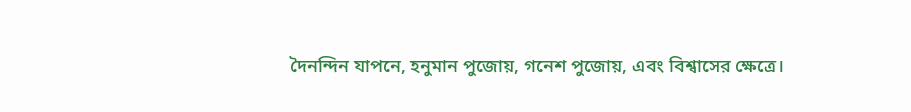দৈনন্দিন যাপনে, হনুমান পুজোয়, গনেশ পুজোয়, এবং বিশ্বাসের ক্ষেত্রে।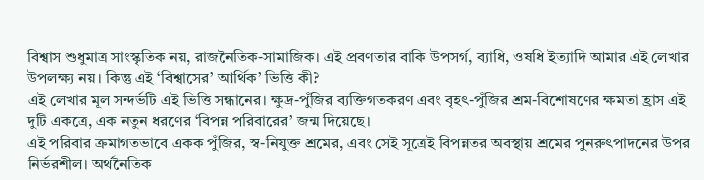বিশ্বাস শুধুমাত্র সাংস্কৃতিক নয়, রাজনৈতিক-সামাজিক। এই প্রবণতার বাকি উপসর্গ, ব্যাধি, ওষধি ইত্যাদি আমার এই লেখার উপলক্ষ্য নয়। কিন্তু এই ‘বিশ্বাসের’ আর্থিক’ ভিত্তি কী?
এই লেখার মূল সন্দর্ভটি এই ভিত্তি সন্ধানের। ক্ষুদ্র-পুঁজির ব্যক্তিগতকরণ এবং বৃহৎ-পুঁজির শ্রম-বিশোষণের ক্ষমতা হ্রাস এই দুটি একত্রে, এক নতুন ধরণের ‘বিপন্ন পরিবারের’ জন্ম দিয়েছে।
এই পরিবার ক্রমাগতভাবে একক পুঁজির, স্ব-নিযুক্ত শ্রমের, এবং সেই সূত্রেই বিপন্নতর অবস্থায় শ্রমের পুনরুৎপাদনের উপর নির্ভরশীল। অর্থনৈতিক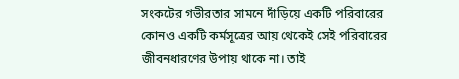সংকটের গভীরতার সামনে দাঁড়িয়ে একটি পরিবারের কোনও একটি কর্মসূত্রের আয় থেকেই সেই পরিবারের জীবনধারণের উপায় থাকে না। তাই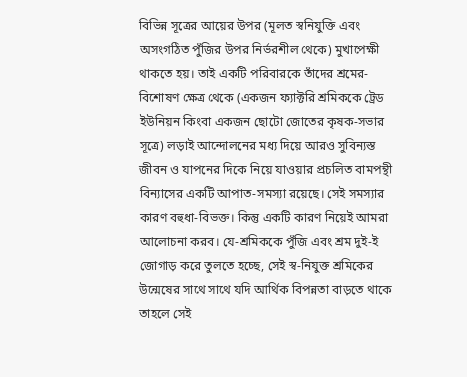বিভিন্ন সূত্রের আয়ের উপর (মূলত স্বনিযুক্তি এবং অসংগঠিত পুঁজির উপর নির্ভরশীল থেকে) মুখাপেক্ষী থাকতে হয়। তাই একটি পরিবারকে তাঁদের শ্রমের-বিশোষণ ক্ষেত্র থেকে (একজন ফ্যাক্টরি শ্রমিককে ট্রেড ইউনিয়ন কিংবা একজন ছোটো জোতের কৃষক-সভার সূত্রে) লড়াই আন্দোলনের মধ্য দিয়ে আরও সুবিন্যস্ত জীবন ও যাপনের দিকে নিয়ে যাওয়ার প্রচলিত বামপন্থী বিন্যাসের একটি আপাত-সমস্যা রয়েছে। সেই সমস্যার কারণ বহুধা-বিভক্ত। কিন্তু একটি কারণ নিয়েই আমরা আলোচনা করব। যে-শ্রমিককে পুঁজি এবং শ্রম দুই-ই জোগাড় করে তুলতে হচ্ছে, সেই স্ব-নিযুক্ত শ্রমিকের উন্মেষের সাথে সাথে যদি আর্থিক বিপন্নতা বাড়তে থাকে তাহলে সেই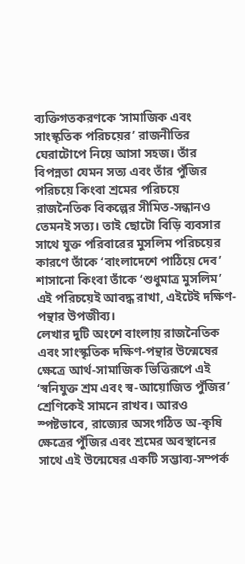ব্যক্তিগতকরণকে ‘সামাজিক এবং সাংস্কৃতিক পরিচয়ের’ রাজনীতির ঘেরাটোপে নিয়ে আসা সহজ। তাঁর বিপন্নতা যেমন সত্য এবং তাঁর পুঁজির পরিচয়ে কিংবা শ্রমের পরিচয়ে রাজনৈতিক বিকল্পের সীমিত-সন্ধানও তেমনই সত্য। তাই ছোটো বিড়ি ব্যবসার সাথে যুক্ত পরিবারের মুসলিম পরিচয়ের কারণে তাঁকে ‘বাংলাদেশে পাঠিয়ে দেব’ শাসানো কিংবা তাঁকে ‘শুধুমাত্র মুসলিম’ এই পরিচয়েই আবদ্ধ রাখা, এইটেই দক্ষিণ-পন্থার উপজীব্য।
লেখার দুটি অংশে বাংলায় রাজনৈতিক এবং সাংস্কৃতিক দক্ষিণ-পন্থার উন্মেষের ক্ষেত্রে আর্থ-সামাজিক ভিত্তিরূপে এই ‘স্বনিযুক্ত শ্রম এবং স্ব-আয়োজিত পুঁজির’ শ্রেণিকেই সামনে রাখব। আরও স্পষ্টভাবে, রাজ্যের অসংগঠিত অ-কৃষি ক্ষেত্রের পুঁজির এবং শ্রমের অবস্থানের সাথে এই উন্মেষের একটি সম্ভাব্য-সম্পর্ক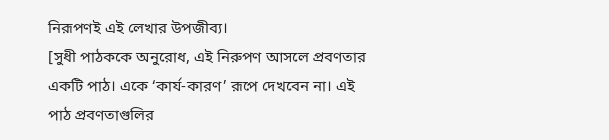নিরূপণই এই লেখার উপজীব্য।
[সুধী পাঠককে অনুরোধ, এই নিরুপণ আসলে প্রবণতার একটি পাঠ। একে ‘কার্য-কারণ’ রূপে দেখবেন না। এই পাঠ প্রবণতাগুলির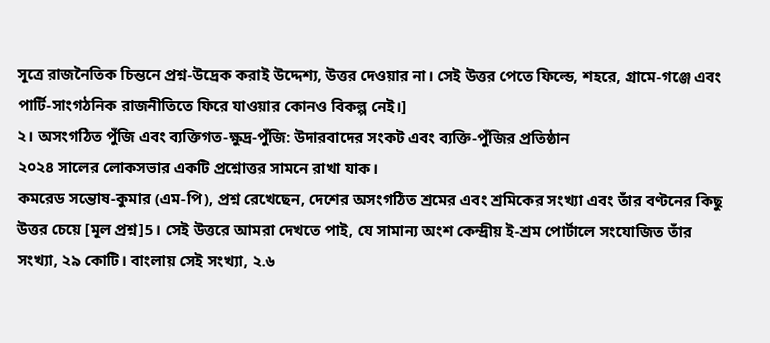সূত্রে রাজনৈতিক চিন্তনে প্রশ্ন-উদ্রেক করাই উদ্দেশ্য, উত্তর দেওয়ার না। সেই উত্তর পেতে ফিল্ডে, শহরে, গ্রামে-গঞ্জে এবং পার্টি-সাংগঠনিক রাজনীতিতে ফিরে যাওয়ার কোনও বিকল্প নেই।]
২। অসংগঠিত পুঁজি এবং ব্যক্তিগত-ক্ষুদ্র-পুঁজি: উদারবাদের সংকট এবং ব্যক্তি-পুঁজির প্রতিষ্ঠান
২০২৪ সালের লোকসভার একটি প্রশ্নোত্তর সামনে রাখা যাক।
কমরেড সন্তোষ-কুমার (এম-পি), প্রশ্ন রেখেছেন, দেশের অসংগঠিত শ্রমের এবং শ্রমিকের সংখ্যা এবং তাঁর বণ্টনের কিছু উত্তর চেয়ে [মূল প্রশ্ন]5। সেই উত্তরে আমরা দেখতে পাই, যে সামান্য অংশ কেন্দ্রীয় ই-শ্রম পোর্টালে সংযোজিত তাঁর সংখ্যা, ২৯ কোটি। বাংলায় সেই সংখ্যা, ২.৬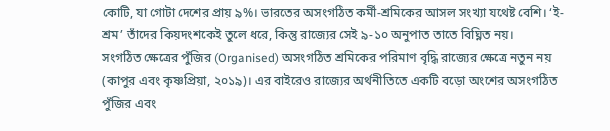কোটি, যা গোটা দেশের প্রায় ৯%। ভারতের অসংগঠিত কর্মী-শ্রমিকের আসল সংখ্যা যথেষ্ট বেশি। ‘ই-শ্রম’ তাঁদের কিয়দংশকেই তুলে ধরে, কিন্তু রাজ্যের সেই ৯-১০ অনুপাত তাতে বিঘ্নিত নয়।
সংগঠিত ক্ষেত্রের পুঁজির (Organised) অসংগঠিত শ্রমিকের পরিমাণ বৃদ্ধি রাজ্যের ক্ষেত্রে নতুন নয় (কাপুর এবং কৃষ্ণপ্রিয়া, ২০১৯)। এর বাইরেও রাজ্যের অর্থনীতিতে একটি বড়ো অংশের অসংগঠিত পুঁজির এবং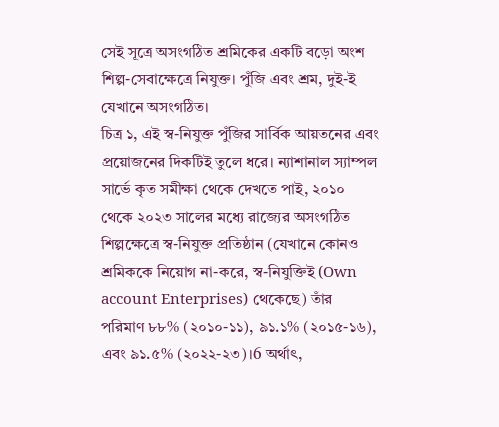সেই সূত্রে অসংগঠিত শ্রমিকের একটি বড়ো অংশ শিল্প-সেবাক্ষেত্রে নিযুক্ত। পুঁজি এবং শ্রম, দুই-ই যেখানে অসংগঠিত।
চিত্র ১, এই স্ব-নিযুক্ত পুঁজির সার্বিক আয়তনের এবং প্রয়োজনের দিকটিই তুলে ধরে। ন্যাশানাল স্যাম্পল সার্ভে কৃত সমীক্ষা থেকে দেখতে পাই, ২০১০ থেকে ২০২৩ সালের মধ্যে রাজ্যের অসংগঠিত শিল্পক্ষেত্রে স্ব-নিযুক্ত প্রতিষ্ঠান (যেখানে কোনও শ্রমিককে নিয়োগ না-করে, স্ব-নিযুক্তিই (Own account Enterprises) থেকেছে) তাঁর পরিমাণ ৮৮% (২০১০-১১), ৯১.১% (২০১৫-১৬), এবং ৯১.৫% (২০২২-২৩)।6 অর্থাৎ,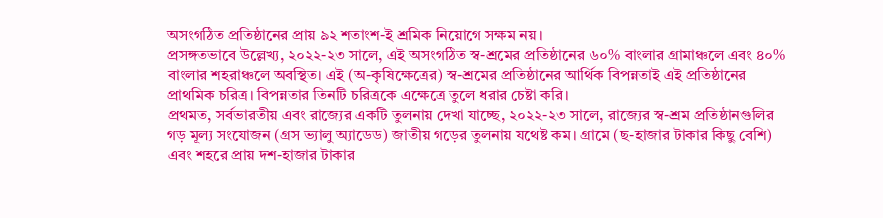অসংগঠিত প্রতিষ্ঠানের প্রায় ৯২ শতাংশ-ই শ্রমিক নিয়োগে সক্ষম নয়।
প্রসঙ্গতভাবে উল্লেখ্য, ২০২২-২৩ সালে, এই অসংগঠিত স্ব-শ্রমের প্রতিষ্ঠানের ৬০% বাংলার গ্রামাঞ্চলে এবং ৪০% বাংলার শহরাঞ্চলে অবস্থিত। এই (অ-কৃষিক্ষেত্রের) স্ব-শ্রমের প্রতিষ্ঠানের আর্থিক বিপন্নতাই এই প্রতিষ্ঠানের প্রাথমিক চরিত্র। বিপন্নতার তিনটি চরিত্রকে এক্ষেত্রে তুলে ধরার চেষ্টা করি।
প্রথমত, সর্বভারতীয় এবং রাজ্যের একটি তুলনায় দেখা যাচ্ছে, ২০২২-২৩ সালে, রাজ্যের স্ব-শ্রম প্রতিষ্ঠানগুলির গড় মূল্য সংযোজন (গ্রস ভ্যালু অ্যাডেড) জাতীয় গড়ের তুলনায় যথেষ্ট কম। গ্রামে (ছ-হাজার টাকার কিছু বেশি) এবং শহরে প্রায় দশ-হাজার টাকার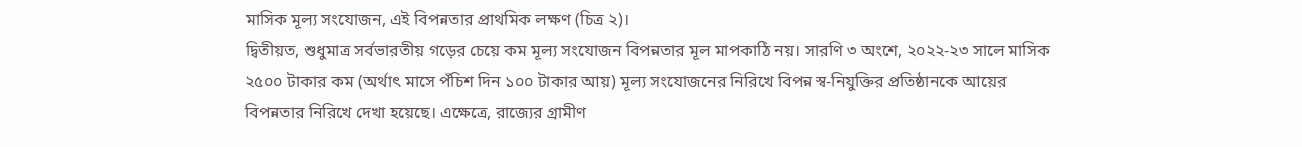মাসিক মূল্য সংযোজন, এই বিপন্নতার প্রাথমিক লক্ষণ (চিত্র ২)।
দ্বিতীয়ত, শুধুমাত্র সর্বভারতীয় গড়ের চেয়ে কম মূল্য সংযোজন বিপন্নতার মূল মাপকাঠি নয়। সারণি ৩ অংশে, ২০২২-২৩ সালে মাসিক ২৫০০ টাকার কম (অর্থাৎ মাসে পঁচিশ দিন ১০০ টাকার আয়) মূল্য সংযোজনের নিরিখে বিপন্ন স্ব-নিযুক্তির প্রতিষ্ঠানকে আয়ের বিপন্নতার নিরিখে দেখা হয়েছে। এক্ষেত্রে, রাজ্যের গ্রামীণ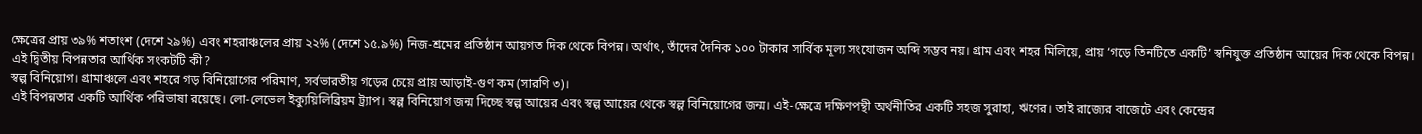ক্ষেত্রের প্রায় ৩৯% শতাংশ (দেশে ২৯%) এবং শহরাঞ্চলের প্রায় ২২% (দেশে ১৫.৯%) নিজ-শ্রমের প্রতিষ্ঠান আয়গত দিক থেকে বিপন্ন। অর্থাৎ, তাঁদের দৈনিক ১০০ টাকার সার্বিক মূল্য সংযোজন অব্দি সম্ভব নয়। গ্রাম এবং শহর মিলিয়ে, প্রায় ‘গড়ে তিনটিতে একটি’ স্বনিযুক্ত প্রতিষ্ঠান আয়ের দিক থেকে বিপন্ন।
এই দ্বিতীয় বিপন্নতার আর্থিক সংকটটি কী?
স্বল্প বিনিয়োগ। গ্রামাঞ্চলে এবং শহরে গড় বিনিয়োগের পরিমাণ, সর্বভারতীয় গড়ের চেয়ে প্রায় আড়াই-গুণ কম (সারণি ৩)।
এই বিপন্নতার একটি আর্থিক পরিভাষা রয়েছে। লো-লেভেল ইক্যুয়িলিব্রিয়ম ট্র্যাপ। স্বল্প বিনিয়োগ জন্ম দিচ্ছে স্বল্প আয়ের এবং স্বল্প আয়ের থেকে স্বল্প বিনিয়োগের জন্ম। এই-ক্ষেত্রে দক্ষিণপন্থী অর্থনীতির একটি সহজ সুরাহা, ঋণের। তাই রাজ্যের বাজেটে এবং কেন্দ্রের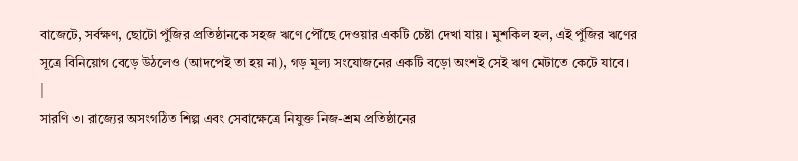বাজেটে, সর্বক্ষণ, ছোটো পুঁজির প্রতিষ্ঠানকে সহজ ঋণে পৌঁছে দেওয়ার একটি চেষ্টা দেখা যায়। মুশকিল হল, এই পুঁজির ঋণের সূত্রে বিনিয়োগ বেড়ে উঠলেও (আদপেই তা হয় না), গড় মূল্য সংযোজনের একটি বড়ো অংশই সেই ঋণ মেটাতে কেটে যাবে।
|
সারণি ৩। রাজ্যের অসংগঠিত শিল্প এবং সেবাক্ষেত্রে নিযুক্ত নিজ-শ্রম প্রতিষ্ঠানের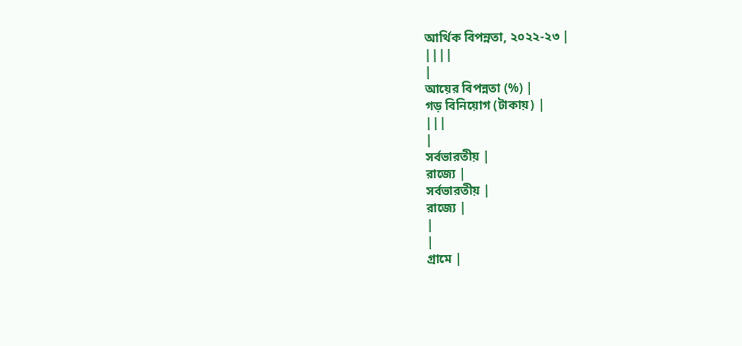আর্থিক বিপন্নতা, ২০২২-২৩ |
||||
|
আয়ের বিপন্নতা (%) |
গড় বিনিয়োগ (টাকায়) |
|||
|
সর্বভারতীয় |
রাজ্যে |
সর্বভারতীয় |
রাজ্যে |
|
|
গ্রামে |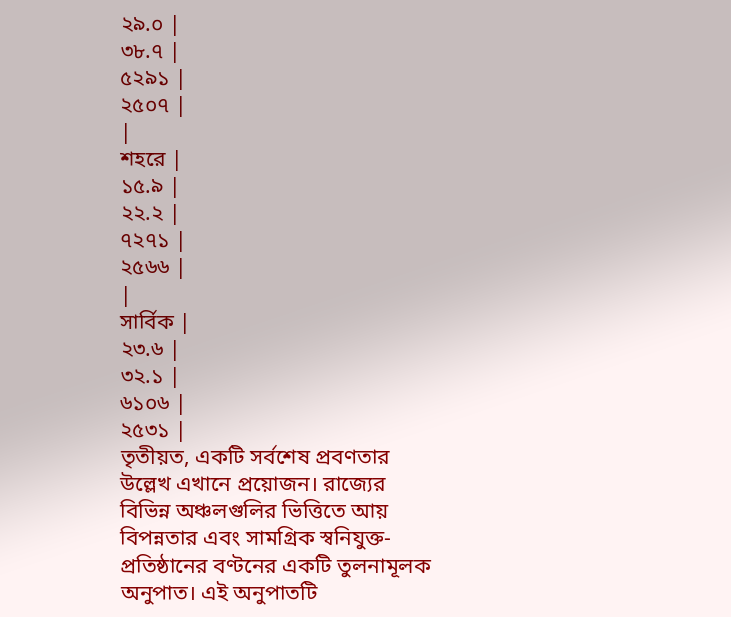২৯.০ |
৩৮.৭ |
৫২৯১ |
২৫০৭ |
|
শহরে |
১৫.৯ |
২২.২ |
৭২৭১ |
২৫৬৬ |
|
সার্বিক |
২৩.৬ |
৩২.১ |
৬১০৬ |
২৫৩১ |
তৃতীয়ত, একটি সর্বশেষ প্রবণতার উল্লেখ এখানে প্রয়োজন। রাজ্যের বিভিন্ন অঞ্চলগুলির ভিত্তিতে আয় বিপন্নতার এবং সামগ্রিক স্বনিযুক্ত-প্রতিষ্ঠানের বণ্টনের একটি তুলনামূলক অনুপাত। এই অনুপাতটি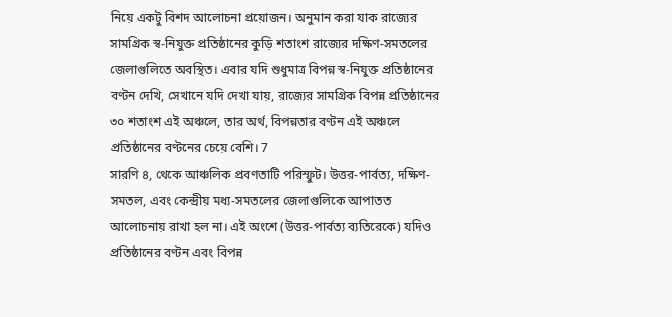নিয়ে একটু বিশদ আলোচনা প্রয়োজন। অনুমান করা যাক রাজ্যের সামগ্রিক স্ব-নিযুক্ত প্রতিষ্ঠানের কুড়ি শতাংশ রাজ্যের দক্ষিণ-সমতলের জেলাগুলিতে অবস্থিত। এবার যদি শুধুমাত্র বিপন্ন স্ব-নিযুক্ত প্রতিষ্ঠানের বণ্টন দেখি, সেখানে যদি দেখা যায়, রাজ্যের সামগ্রিক বিপন্ন প্রতিষ্ঠানের ৩০ শতাংশ এই অঞ্চলে, তার অর্থ, বিপন্নতার বণ্টন এই অঞ্চলে প্রতিষ্ঠানের বণ্টনের চেয়ে বেশি। 7
সারণি ৪, থেকে আঞ্চলিক প্রবণতাটি পরিস্ফুট। উত্তর-পার্বত্য, দক্ষিণ-সমতল, এবং কেন্দ্রীয় মধ্য-সমতলের জেলাগুলিকে আপাতত আলোচনায় রাখা হল না। এই অংশে (উত্তর-পার্বত্য ব্যতিরেকে) যদিও প্রতিষ্ঠানের বণ্টন এবং বিপন্ন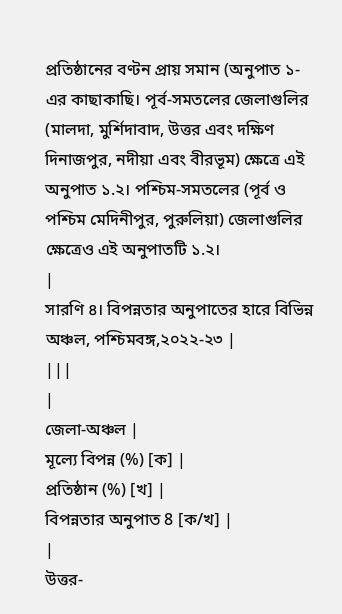প্রতিষ্ঠানের বণ্টন প্রায় সমান (অনুপাত ১-এর কাছাকাছি। পূর্ব-সমতলের জেলাগুলির (মালদা, মুর্শিদাবাদ, উত্তর এবং দক্ষিণ দিনাজপুর, নদীয়া এবং বীরভূম) ক্ষেত্রে এই অনুপাত ১.২। পশ্চিম-সমতলের (পূর্ব ও পশ্চিম মেদিনীপুর, পুরুলিয়া) জেলাগুলির ক্ষেত্রেও এই অনুপাতটি ১.২।
|
সারণি ৪। বিপন্নতার অনুপাতের হারে বিভিন্ন অঞ্চল, পশ্চিমবঙ্গ,২০২২-২৩ |
|||
|
জেলা-অঞ্চল |
মূল্যে বিপন্ন (%) [ক] |
প্রতিষ্ঠান (%) [খ] |
বিপন্নতার অনুপাত 8 [ক/খ] |
|
উত্তর-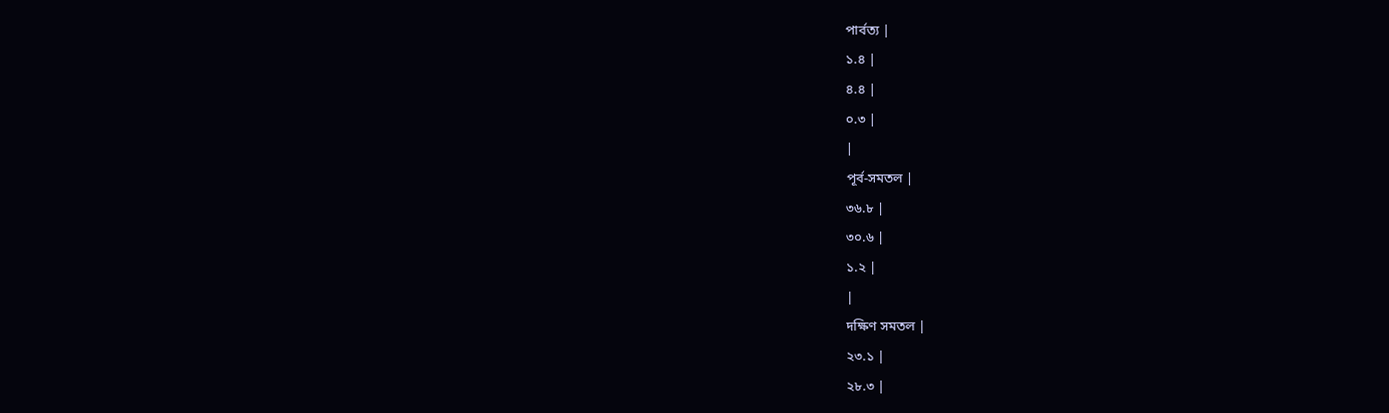পার্বত্য |
১.৪ |
৪.৪ |
০.৩ |
|
পূর্ব-সমতল |
৩৬.৮ |
৩০.৬ |
১.২ |
|
দক্ষিণ সমতল |
২৩.১ |
২৮.৩ |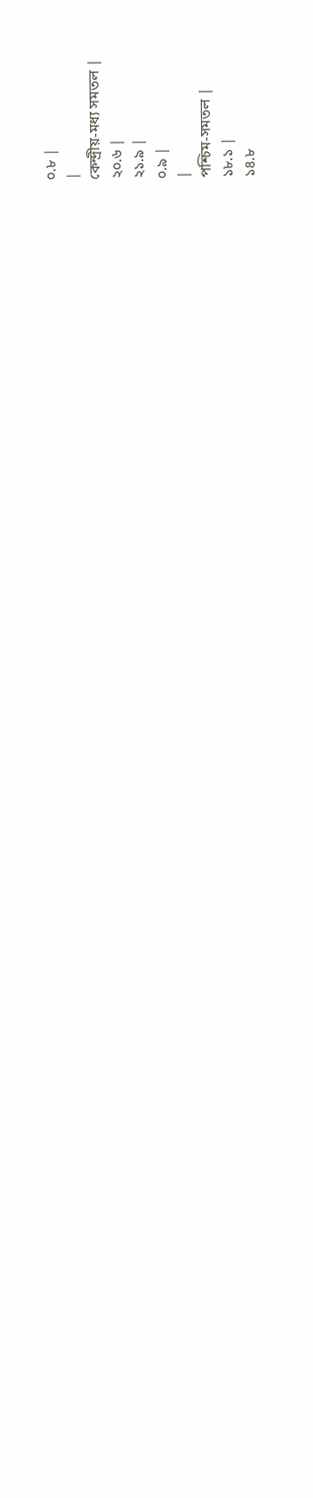০.৮ |
|
কেন্দ্রীয়-মধ্য সমতল |
২০.৬ |
২১.৯ |
০.৯ |
|
পশ্চিম-সমতল |
১৮.১ |
১৪.৮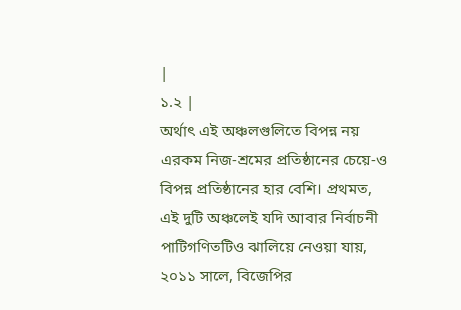|
১.২ |
অর্থাৎ এই অঞ্চলগুলিতে বিপন্ন নয় এরকম নিজ-শ্রমের প্রতিষ্ঠানের চেয়ে-ও বিপন্ন প্রতিষ্ঠানের হার বেশি। প্রথমত, এই দুটি অঞ্চলেই যদি আবার নির্বাচনী পাটিগণিতটিও ঝালিয়ে নেওয়া যায়, ২০১১ সালে, বিজেপির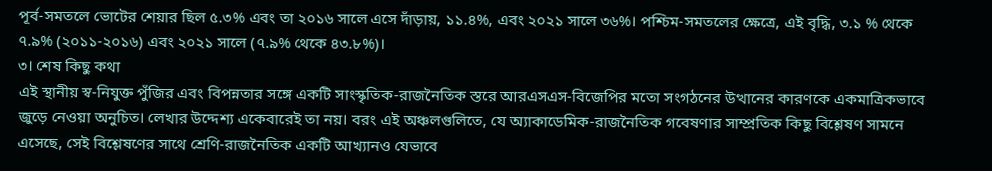পূর্ব-সমতলে ভোটের শেয়ার ছিল ৫.৩% এবং তা ২০১৬ সালে এসে দাঁড়ায়, ১১.৪%, এবং ২০২১ সালে ৩৬%। পশ্চিম-সমতলের ক্ষেত্রে, এই বৃদ্ধি, ৩.১ % থেকে ৭.৯% (২০১১-২০১৬) এবং ২০২১ সালে (৭.৯% থেকে ৪৩.৮%)।
৩। শেষ কিছু কথা
এই স্থানীয় স্ব-নিযুক্ত পুঁজির এবং বিপন্নতার সঙ্গে একটি সাংস্কৃতিক-রাজনৈতিক স্তরে আরএসএস-বিজেপির মতো সংগঠনের উত্থানের কারণকে একমাত্রিকভাবে জুড়ে নেওয়া অনুচিত। লেখার উদ্দেশ্য একেবারেই তা নয়। বরং এই অঞ্চলগুলিতে, যে অ্যাকাডেমিক-রাজনৈতিক গবেষণার সাম্প্রতিক কিছু বিশ্লেষণ সামনে এসেছে, সেই বিশ্লেষণের সাথে শ্রেণি-রাজনৈতিক একটি আখ্যানও যেভাবে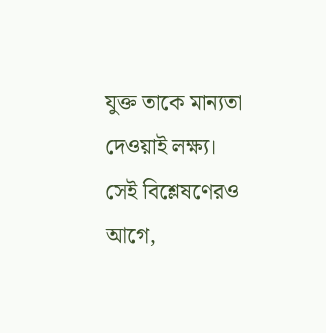যুক্ত তাকে মান্যতা দেওয়াই লক্ষ্য।
সেই বিশ্লেষণেরও আগে,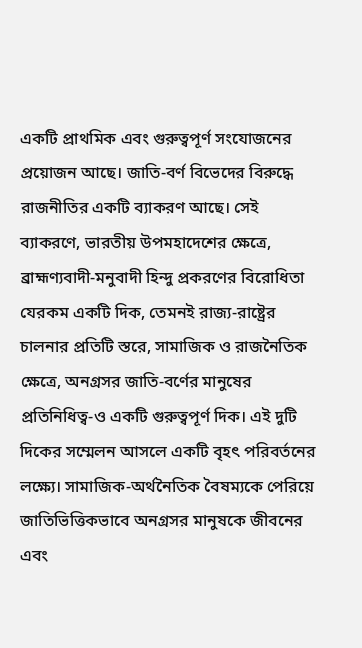একটি প্রাথমিক এবং গুরুত্বপূর্ণ সংযোজনের প্রয়োজন আছে। জাতি-বর্ণ বিভেদের বিরুদ্ধে রাজনীতির একটি ব্যাকরণ আছে। সেই ব্যাকরণে, ভারতীয় উপমহাদেশের ক্ষেত্রে, ব্রাহ্মণ্যবাদী-মনুবাদী হিন্দু প্রকরণের বিরোধিতা যেরকম একটি দিক, তেমনই রাজ্য-রাষ্ট্রের চালনার প্রতিটি স্তরে, সামাজিক ও রাজনৈতিক ক্ষেত্রে, অনগ্রসর জাতি-বর্ণের মানুষের প্রতিনিধিত্ব-ও একটি গুরুত্বপূর্ণ দিক। এই দুটি দিকের সম্মেলন আসলে একটি বৃহৎ পরিবর্তনের লক্ষ্যে। সামাজিক-অর্থনৈতিক বৈষম্যকে পেরিয়ে জাতিভিত্তিকভাবে অনগ্রসর মানুষকে জীবনের এবং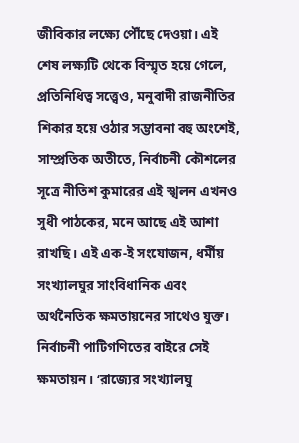জীবিকার লক্ষ্যে পৌঁছে দেওয়া। এই শেষ লক্ষ্যটি থেকে বিস্মৃত হয়ে গেলে, প্রতিনিধিত্ব সত্ত্বেও, মনুবাদী রাজনীতির শিকার হয়ে ওঠার সম্ভাবনা বহু অংশেই, সাম্প্রতিক অতীতে, নির্বাচনী কৌশলের সূত্রে নীতিশ কুমারের এই স্খলন এখনও সুধী পাঠকের, মনে আছে এই আশা রাখছি। এই এক-ই সংযোজন, ধর্মীয় সংখ্যালঘুর সাংবিধানিক এবং অর্থনৈতিক ক্ষমতায়নের সাথেও যুক্ত। নির্বাচনী পাটিগণিতের বাইরে সেই ক্ষমতায়ন। ‘রাজ্যের সংখ্যালঘু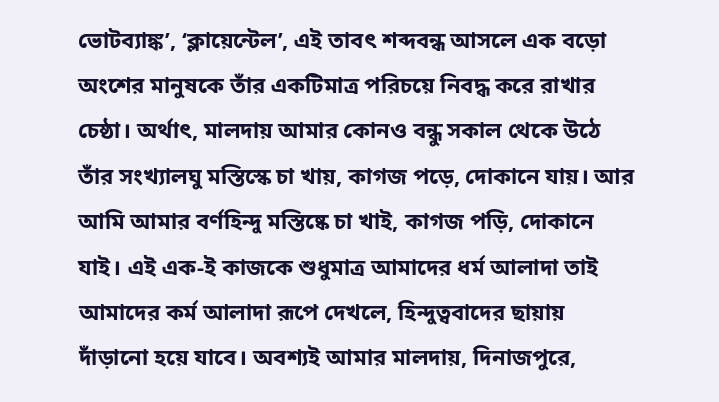ভোটব্যাঙ্ক’, ‘ক্লায়েন্টেল’, এই তাবৎ শব্দবন্ধ আসলে এক বড়ো অংশের মানুষকে তাঁর একটিমাত্র পরিচয়ে নিবদ্ধ করে রাখার চেষ্ঠা। অর্থাৎ, মালদায় আমার কোনও বন্ধু সকাল থেকে উঠে তাঁর সংখ্যালঘু মস্তিস্কে চা খায়, কাগজ পড়ে, দোকানে যায়। আর আমি আমার বর্ণহিন্দু মস্তিষ্কে চা খাই, কাগজ পড়ি, দোকানে যাই। এই এক-ই কাজকে শুধুমাত্র আমাদের ধর্ম আলাদা তাই আমাদের কর্ম আলাদা রূপে দেখলে, হিন্দুত্ববাদের ছায়ায় দাঁড়ানো হয়ে যাবে। অবশ্যই আমার মালদায়, দিনাজপুরে,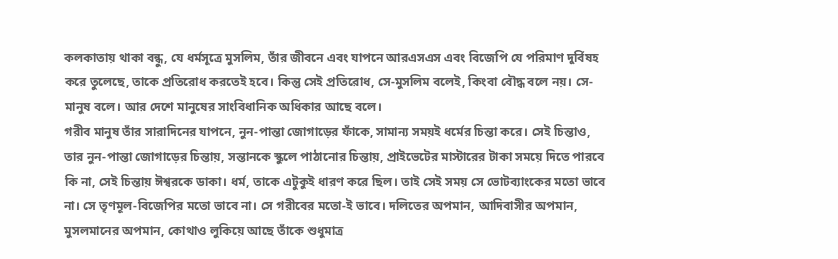কলকাতায় থাকা বন্ধু, যে ধর্মসূত্রে মুসলিম, তাঁর জীবনে এবং যাপনে আরএসএস এবং বিজেপি যে পরিমাণ দুর্বিষহ করে তুলেছে, তাকে প্রতিরোধ করতেই হবে। কিন্তু সেই প্রতিরোধ, সে-মুসলিম বলেই, কিংবা বৌদ্ধ বলে নয়। সে-মানুষ বলে। আর দেশে মানুষের সাংবিধানিক অধিকার আছে বলে।
গরীব মানুষ তাঁর সারাদিনের যাপনে, নুন-পান্তা জোগাড়ের ফাঁকে, সামান্য সময়ই ধর্মের চিন্তা করে। সেই চিন্তাও, তার নুন-পান্তা জোগাড়ের চিন্তায়, সন্তানকে স্কুলে পাঠানোর চিন্তায়, প্রাইভেটের মাস্টারের টাকা সময়ে দিতে পারবে কি না, সেই চিন্তায় ঈশ্বরকে ডাকা। ধর্ম, তাকে এটুকুই ধারণ করে ছিল। তাই সেই সময় সে ভোটব্যাংকের মতো ভাবে না। সে তৃণমূল-বিজেপির মতো ভাবে না। সে গরীবের মতো-ই ভাবে। দলিতের অপমান, আদিবাসীর অপমান, মুসলমানের অপমান, কোথাও লুকিয়ে আছে তাঁকে শুধুমাত্র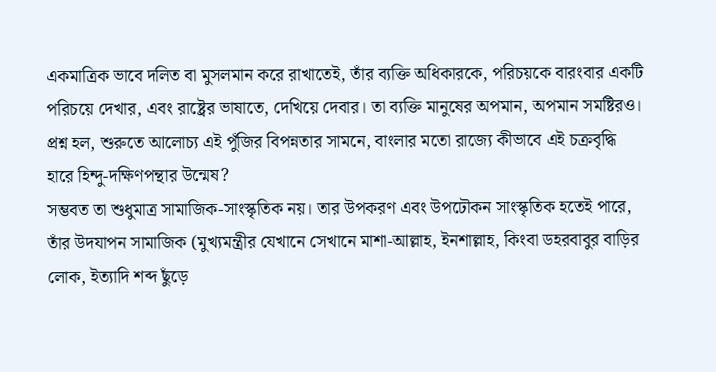একমাত্রিক ভাবে দলিত বা মুসলমান করে রাখাতেই, তাঁর ব্যক্তি অধিকারকে, পরিচয়কে বারংবার একটি পরিচয়ে দেখার, এবং রাষ্ট্রের ভাষাতে, দেখিয়ে দেবার। তা ব্যক্তি মানুষের অপমান, অপমান সমষ্টিরও।
প্রশ্ন হল, শুরুতে আলোচ্য এই পুঁজির বিপন্নতার সামনে, বাংলার মতো রাজ্যে কীভাবে এই চক্রবৃদ্ধি হারে হিন্দু-দক্ষিণপন্থার উন্মেষ?
সম্ভবত তা শুধুমাত্র সামাজিক-সাংস্কৃতিক নয়। তার উপকরণ এবং উপঢৌকন সাংস্কৃতিক হতেই পারে, তাঁর উদযাপন সামাজিক (মুখ্যমন্ত্রীর যেখানে সেখানে মাশা-আল্লাহ, ইনশাল্লাহ, কিংবা ডহরবাবুর বাড়ির লোক, ইত্যাদি শব্দ ছুঁড়ে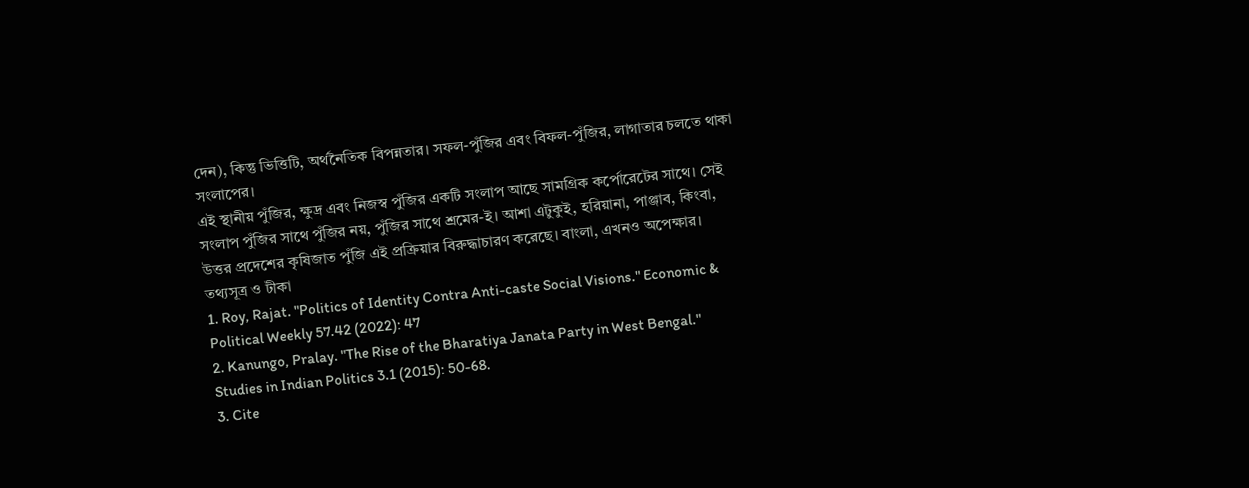দেন), কিন্তু ভিত্তিটি, অর্থনৈতিক বিপন্নতার। সফল-পুঁজির এবং বিফল-পুঁজির, লাগাতার চলতে থাকা সংলাপের।
এই স্থানীয় পুঁজির, ক্ষুদ্র এবং নিজস্ব পুঁজির একটি সংলাপ আছে সামগ্রিক কর্পোরেটের সাথে। সেই সংলাপ পুঁজির সাথে পুঁজির নয়, পুঁজির সাথে শ্রমের-ই। আশা এটুকুই, হরিয়ানা, পাঞ্জাব, কিংবা, উত্তর প্রদেশের কৃষিজাত পুঁজি এই প্রক্রিয়ার বিরুদ্ধাচারণ করেছে। বাংলা, এখনও অপেক্ষার।
তথ্যসূত্র ও টীকা
1. Roy, Rajat. "Politics of Identity Contra Anti-caste Social Visions." Economic & Political Weekly 57.42 (2022): 47
2. Kanungo, Pralay. "The Rise of the Bharatiya Janata Party in West Bengal." Studies in Indian Politics 3.1 (2015): 50-68.
3. Cite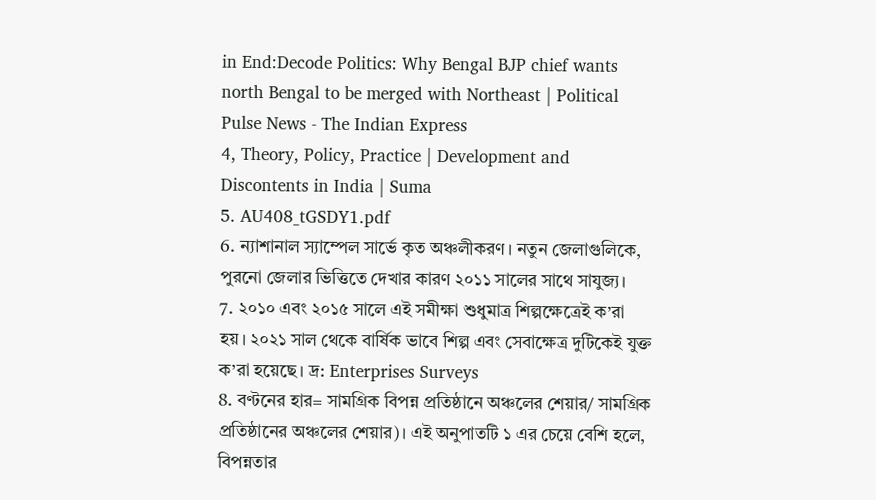in End:Decode Politics: Why Bengal BJP chief wants north Bengal to be merged with Northeast | Political Pulse News - The Indian Express
4, Theory, Policy, Practice | Development and Discontents in India | Suma
5. AU408_tGSDY1.pdf
6. ন্যাশানাল স্যাম্পেল সার্ভে কৃত অঞ্চলীকরণ। নতুন জেলাগুলিকে, পুরনো জেলার ভিত্তিতে দেখার কারণ ২০১১ সালের সাথে সাযুজ্য।
7. ২০১০ এবং ২০১৫ সালে এই সমীক্ষা শুধুমাত্র শিল্পক্ষেত্রেই ক’রা হয়। ২০২১ সাল থেকে বার্ষিক ভাবে শিল্প এবং সেবাক্ষেত্র দুটিকেই যুক্ত ক’রা হয়েছে। দ্র: Enterprises Surveys
8. বণ্টনের হার= সামগ্রিক বিপন্ন প্রতিষ্ঠানে অঞ্চলের শেয়ার/ সামগ্রিক প্রতিষ্ঠানের অঞ্চলের শেয়ার)। এই অনুপাতটি ১ এর চেয়ে বেশি হলে, বিপন্নতার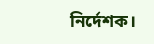নির্দেশক।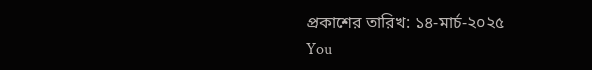প্রকাশের তারিখ: ১৪-মার্চ-২০২৫
You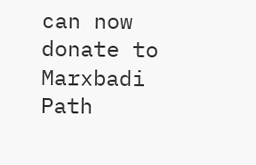can now donate to Marxbadi Path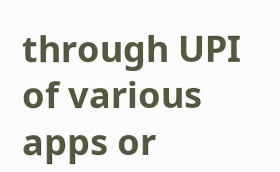through UPI of various apps or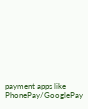payment apps like PhonePay/GooglePay